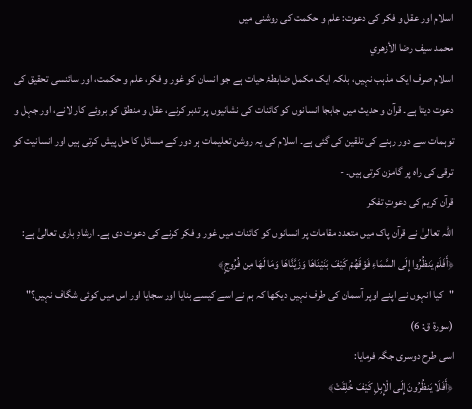اسلام اور عقل و فکر کی دعوت: علم و حکمت کی روشنی میں
محمد سیف رضا الأزهري
اسلام صرف ایک مذہب نہیں، بلکہ ایک مکمل ضابطۂ حیات ہے جو انسان کو غور و فکر، علم و حکمت، اور سائنسی تحقیق کی دعوت دیتا ہے۔ قرآن و حدیث میں جابجا انسانوں کو کائنات کی نشانیوں پر تدبر کرنے، عقل و منطق کو بروئے کار لانے، اور جہل و توہمات سے دور رہنے کی تلقین کی گئی ہے۔ اسلام کی یہ روشن تعلیمات ہر دور کے مسائل کا حل پیش کرتی ہیں اور انسانیت کو ترقی کی راہ پر گامزن کرتی ہیں۔ -
قرآن کریم کی دعوتِ تفکر
اللہ تعالیٰ نے قرآن پاک میں متعدد مقامات پر انسانوں کو کائنات میں غور و فکر کرنے کی دعوت دی ہے۔ ارشادِ باری تعالیٰ ہے:
﴿أَفَلَمْ يَنظُرُوا إِلَى السَّمَاءِ فَوْقَهُمْ كَيْفَ بَنَيْنَاهَا وَزَيَّنَّاهَا وَمَا لَهَا مِن فُرُوجٍ﴾
"کیا انہوں نے اپنے اوپر آسمان کی طرف نہیں دیکھا کہ ہم نے اسے کیسے بنایا اور سجایا اور اس میں کوئی شگاف نہیں؟" (سورۃ ق: 6)
اسی طرح دوسری جگہ فرمایا:
﴿أَفَلَا يَنظُرُونَ إِلَى الْإِبِلِ كَيْفَ خُلِقَتْ﴾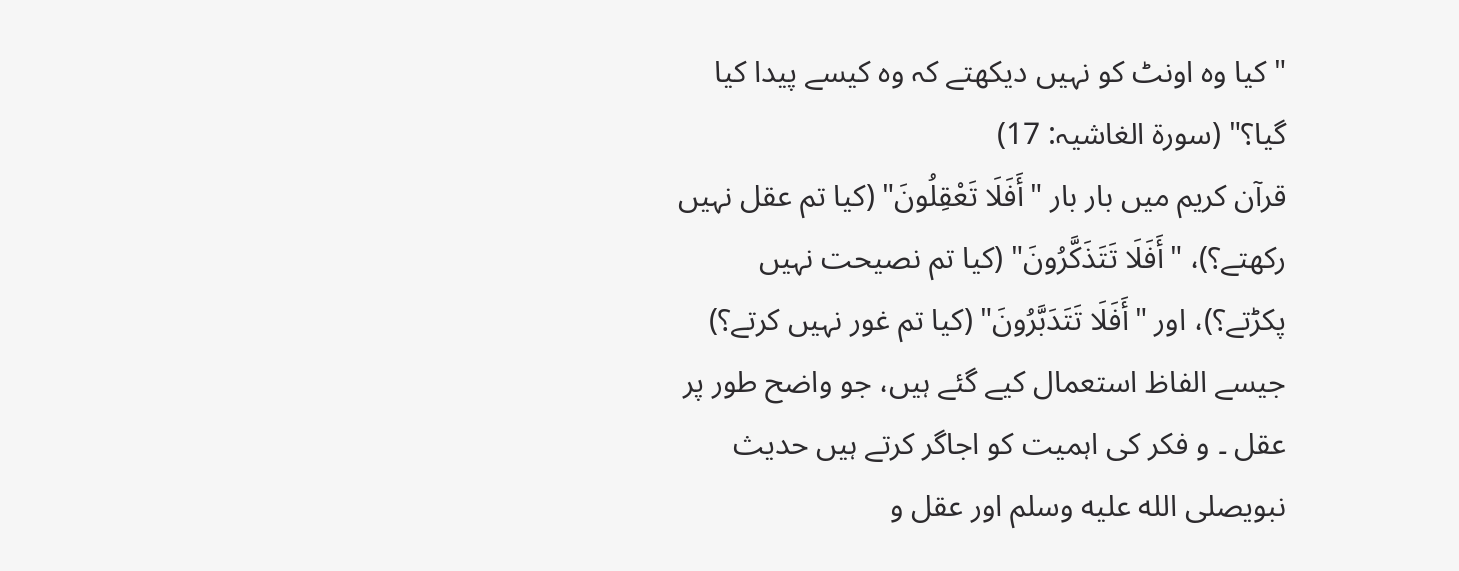"کیا وہ اونٹ کو نہیں دیکھتے کہ وہ کیسے پیدا کیا گیا؟" (سورۃ الغاشیہ: 17)
قرآن کریم میں بار بار "أَفَلَا تَعْقِلُونَ" (کیا تم عقل نہیں رکھتے؟)، "أَفَلَا تَتَذَكَّرُونَ" (کیا تم نصیحت نہیں پکڑتے؟)، اور "أَفَلَا تَتَدَبَّرُونَ" (کیا تم غور نہیں کرتے؟) جیسے الفاظ استعمال کیے گئے ہیں، جو واضح طور پر عقل ۔ و فکر کی اہمیت کو اجاگر کرتے ہیں حدیث نبویصلى الله عليه وسلم اور عقل و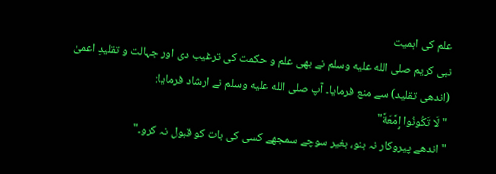علم کی اہمیت
نبی کریم صلى الله عليه وسلم نے بھی علم و حکمت کی ترغیب دی اور جہالت و تقلیدِ اعمیٰ (اندھی تقلید) سے منع فرمایا۔ آپ صلى الله عليه وسلم نے ارشاد فرمایا:
"لَا تَكُونُوا إِمَّعَةً"
"اندھے پیروکار نہ بنو، بغیر سوچے سمجھے کسی کی بات کو قبول نہ کرو۔"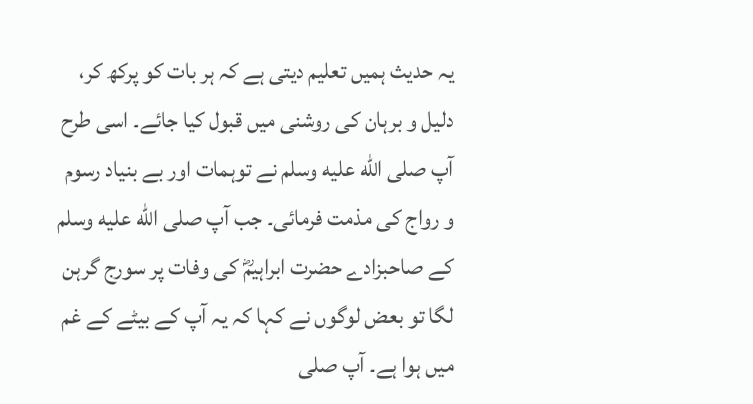یہ حدیث ہمیں تعلیم دیتی ہے کہ ہر بات کو پرکھ کر، دلیل و برہان کی روشنی میں قبول کیا جائے۔ اسی طرح آپ صلى الله عليه وسلم نے توہمات اور بے بنیاد رسوم و رواج کی مذمت فرمائی۔ جب آپ صلى الله عليه وسلم کے صاحبزادے حضرت ابراہیمؓ کی وفات پر سورج گرہن لگا تو بعض لوگوں نے کہا کہ یہ آپ کے بیٹے کے غم میں ہوا ہے۔ آپ صلى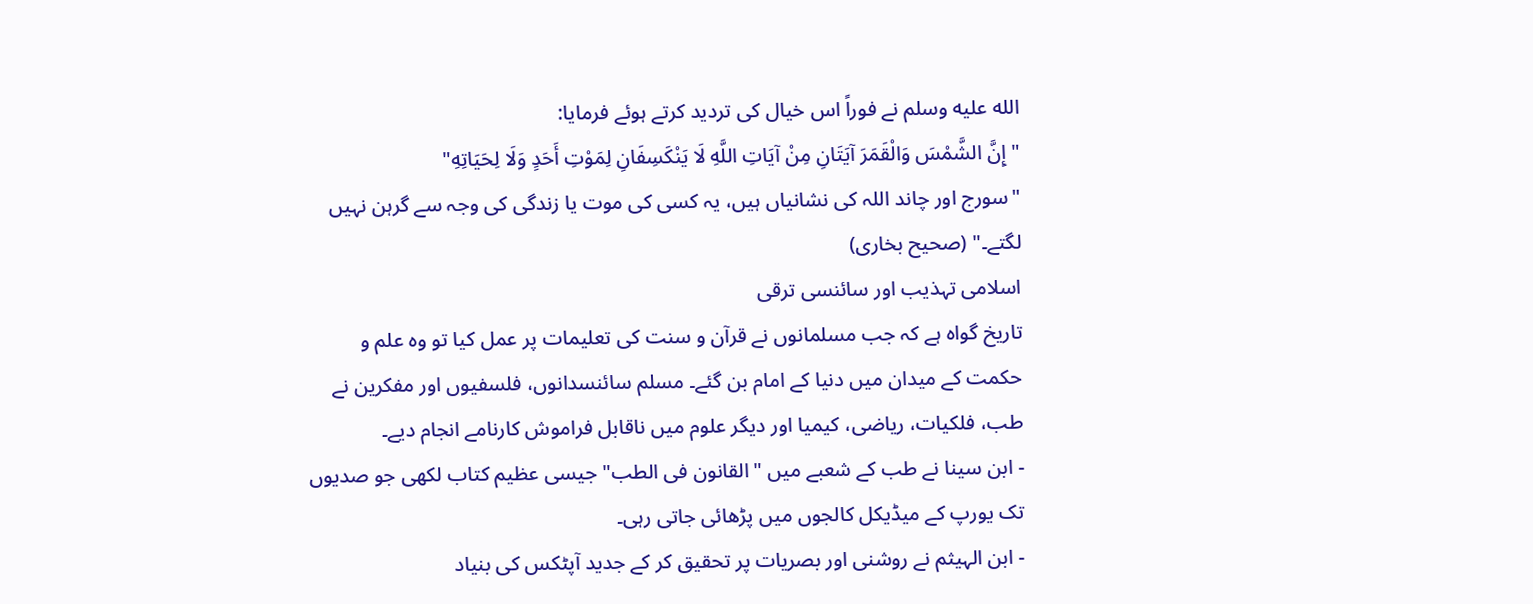الله عليه وسلم نے فوراً اس خیال کی تردید کرتے ہوئے فرمایا:
"إِنَّ الشَّمْسَ وَالْقَمَرَ آيَتَانِ مِنْ آيَاتِ اللَّهِ لَا يَنْكَسِفَانِ لِمَوْتِ أَحَدٍ وَلَا لِحَيَاتِهِ"
"سورج اور چاند اللہ کی نشانیاں ہیں، یہ کسی کی موت یا زندگی کی وجہ سے گرہن نہیں لگتے۔" (صحیح بخاری)
اسلامی تہذیب اور سائنسی ترقی
تاریخ گواہ ہے کہ جب مسلمانوں نے قرآن و سنت کی تعلیمات پر عمل کیا تو وہ علم و حکمت کے میدان میں دنیا کے امام بن گئے۔ مسلم سائنسدانوں، فلسفیوں اور مفکرین نے طب، فلکیات، ریاضی، کیمیا اور دیگر علوم میں ناقابل فراموش کارنامے انجام دیے۔
- ابن سینا نے طب کے شعبے میں "القانون فی الطب" جیسی عظیم کتاب لکھی جو صدیوں تک یورپ کے میڈیکل کالجوں میں پڑھائی جاتی رہی۔
- ابن الہیثم نے روشنی اور بصریات پر تحقیق کر کے جدید آپٹکس کی بنیاد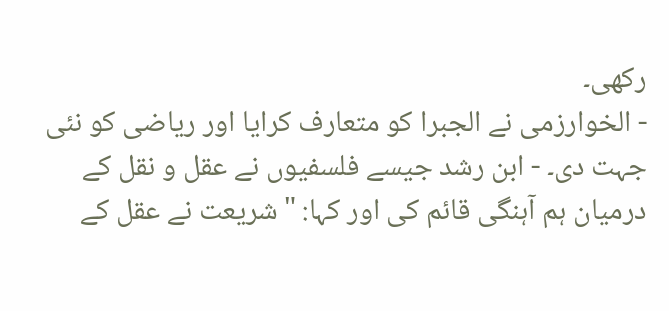رکھی۔
- الخوارزمی نے الجبرا کو متعارف کرایا اور ریاضی کو نئی جہت دی۔ - ابن رشد جیسے فلسفیوں نے عقل و نقل کے درمیان ہم آہنگی قائم کی اور کہا: "شریعت نے عقل کے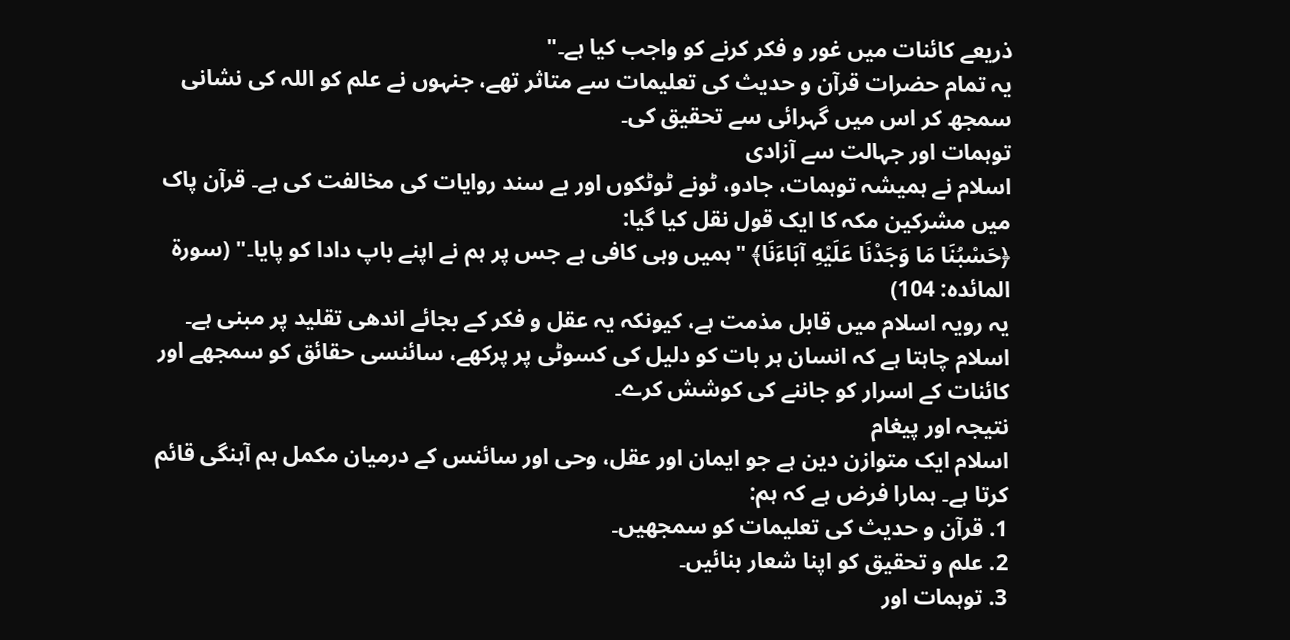ذریعے کائنات میں غور و فکر کرنے کو واجب کیا ہے۔"
یہ تمام حضرات قرآن و حدیث کی تعلیمات سے متاثر تھے، جنہوں نے علم کو اللہ کی نشانی سمجھ کر اس میں گہرائی سے تحقیق کی۔
توہمات اور جہالت سے آزادی
اسلام نے ہمیشہ توہمات، جادو، ٹونے ٹوٹکوں اور بے سند روایات کی مخالفت کی ہے۔ قرآن پاک میں مشرکین مکہ کا ایک قول نقل کیا گیا:
﴿حَسْبُنَا مَا وَجَدْنَا عَلَيْهِ آبَاءَنَا﴾ "ہمیں وہی کافی ہے جس پر ہم نے اپنے باپ دادا کو پایا۔" (سورۃ المائدہ: 104)
یہ رویہ اسلام میں قابل مذمت ہے، کیونکہ یہ عقل و فکر کے بجائے اندھی تقلید پر مبنی ہے۔ اسلام چاہتا ہے کہ انسان ہر بات کو دلیل کی کسوٹی پر پرکھے، سائنسی حقائق کو سمجھے اور کائنات کے اسرار کو جاننے کی کوشش کرے۔
نتیجہ اور پیغام
اسلام ایک متوازن دین ہے جو ایمان اور عقل، وحی اور سائنس کے درمیان مکمل ہم آہنگی قائم کرتا ہے۔ ہمارا فرض ہے کہ ہم:
1. قرآن و حدیث کی تعلیمات کو سمجھیں۔
2. علم و تحقیق کو اپنا شعار بنائیں۔
3. توہمات اور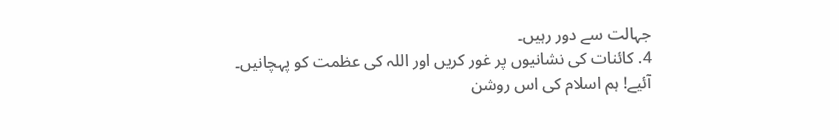جہالت سے دور رہیں۔
4. کائنات کی نشانیوں پر غور کریں اور اللہ کی عظمت کو پہچانیں۔
آئیے! ہم اسلام کی اس روشن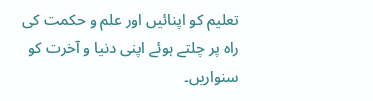تعلیم کو اپنائیں اور علم و حکمت کی راہ پر چلتے ہوئے اپنی دنیا و آخرت کو سنواریں۔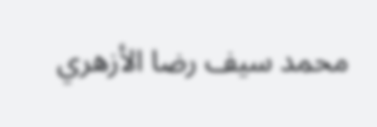محمد سیف رضا الأزهري